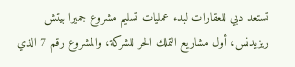تستعد دبي للعقارات لبدء عمليات تسليم مشروع جميرا بيتش ريزيدنس، أول مشاريع التملك الحر للشركة، والمشروع رقم 7 الذي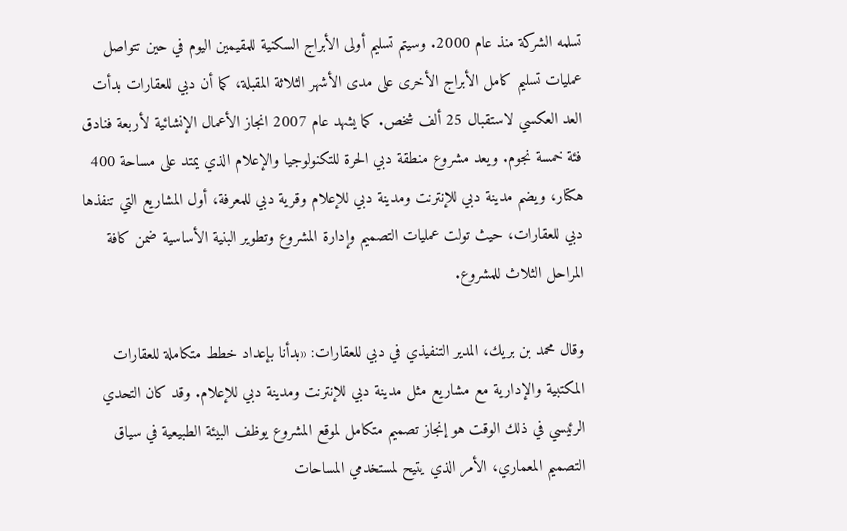تسلمه الشركة منذ عام 2000. وسيتم تسليم أولى الأبراج السكنية للمقيمين اليوم في حين تتواصل عمليات تسليم كامل الأبراج الأخرى على مدى الأشهر الثلاثة المقبلة، كما أن دبي للعقارات بدأت العد العكسي لاستقبال 25 ألف شخص. كما يشهد عام 2007 انجاز الأعمال الإنشائية لأربعة فنادق فئة خمسة نجوم. ويعد مشروع منطقة دبي الحرة للتكنولوجيا والإعلام الذي يمتد على مساحة 400 هكتار، ويضم مدينة دبي للإنترنت ومدينة دبي للإعلام وقرية دبي للمعرفة، أول المشاريع التي تنفذها دبي للعقارات، حيث تولت عمليات التصميم وإدارة المشروع وتطوير البنية الأساسية ضمن كافة المراحل الثلاث للمشروع.

وقال محمد بن بريك، المدير التنفيذي في دبي للعقارات: «بدأنا بإعداد خطط متكاملة للعقارات المكتبية والإدارية مع مشاريع مثل مدينة دبي للإنترنت ومدينة دبي للإعلام. وقد كان التحدي الرئيسي في ذلك الوقت هو إنجاز تصميم متكامل لموقع المشروع يوظف البيئة الطبيعية في سياق التصميم المعماري، الأمر الذي يتيح لمستخدمي المساحات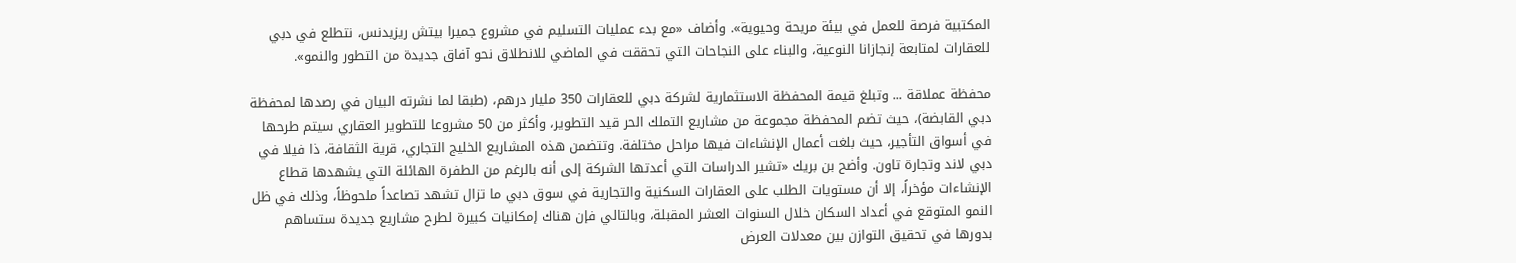المكتبية فرصة للعمل في بيئة مريحة وحيوية». وأضاف «مع بدء عمليات التسليم في مشروع جميرا بيتش ريزيدنس، نتطلع في دبي للعقارات لمتابعة إنجازانا النوعية، والبناء على النجاحات التي تحققت في الماضي للانطلاق نحو آفاق جديدة من التطور والنمو».

محفظة عملاقة ... وتبلغ قيمة المحفظة الاستثمارية لشركة دبي للعقارات 350 مليار درهم، (طبقا لما نشرته البيان في رصدها لمحفظة دبي القابضة)، حيث تضم المحفظة مجموعة من مشاريع التملك الحر قيد التطوير، وأكثر من 50 مشروعا للتطوير العقاري سيتم طرحها في أسواق التأجير، حيث بلغت أعمال الإنشاءات فيها مراحل مختلفة. وتتضمن هذه المشاريع الخليج التجاري، قرية الثقافة، ذا فيلا في دبي لاند وتجارة تاون. وأضح بن بريك «تشير الدراسات التي أعدتها الشركة إلى أنه بالرغم من الطفرة الهائلة التي يشهدها قطاع الإنشاءات مؤخراً، إلا أن مستويات الطلب على العقارات السكنية والتجارية في سوق دبي ما تزال تشهد تصاعداً ملحوظاً، وذلك في ظل النمو المتوقع في أعداد السكان خلال السنوات العشر المقبلة، وبالتالي فإن هناك إمكانيات كبيرة لطرح مشاريع جديدة ستساهم بدورها في تحقيق التوازن بين معدلات العرض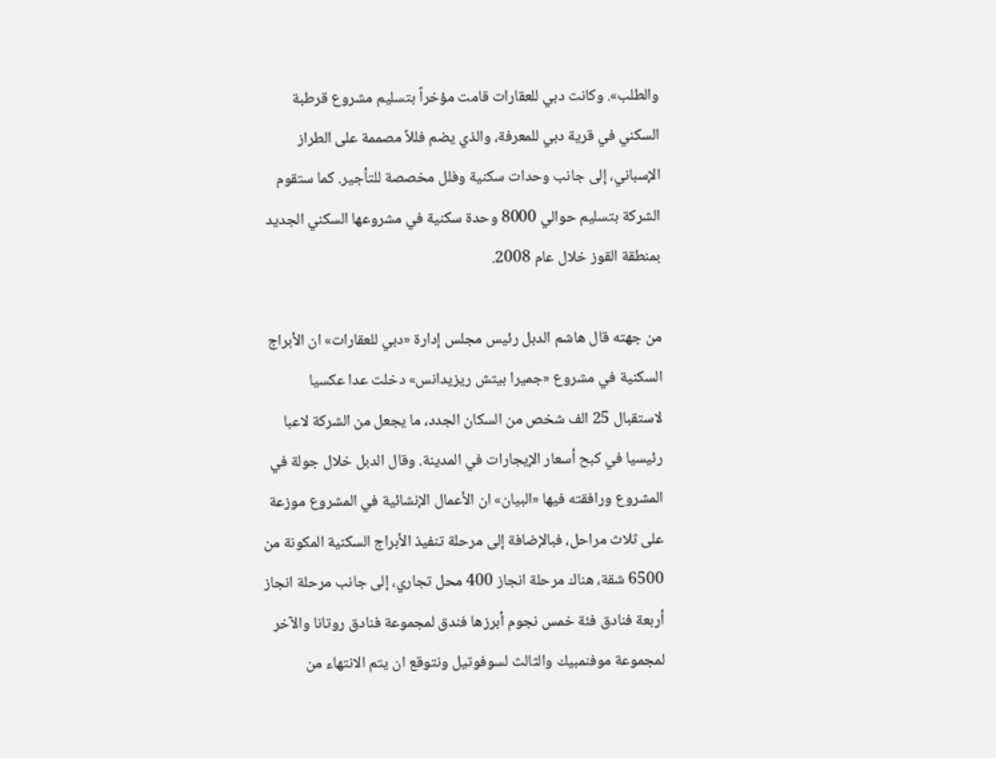والطلب». وكانت دبي للعقارات قامت مؤخراً بتسليم مشروع قرطبة السكني في قرية دبي للمعرفة، والذي يضم فللاً مصممة على الطراز الإسباني، إلى جانب وحدات سكنية وفلل مخصصة للتأجير. كما ستقوم الشركة بتسليم حوالي 8000 وحدة سكنية في مشروعها السكني الجديد بمنطقة القوز خلال عام 2008.

من جهته قال هاشم الدبل رئيس مجلس إدارة «دبي للعقارات» ان الأبراج السكنية في مشروع «جميرا بيتش ريزيدانس» دخلت عدا عكسيا لاستقبال 25 الف شخص من السكان الجدد، ما يجعل من الشركة لاعبا رئيسيا في كبح أسعار الإيجارات في المدينة. وقال الدبل خلال جولة في المشروع ورافقته فيها «البيان» ان الأعمال الإنشائية في المشروع موزعة على ثلاث مراحل، فبالإضافة إلى مرحلة تنفيذ الأبراج السكنية المكونة من 6500 شقة، هناك مرحلة انجاز 400 محل تجاري، إلى جانب مرحلة انجاز أربعة فنادق فئة خمس نجوم أبرزها فندق لمجموعة فنادق روتانا والآخر لمجموعة موفنمبيك والثالث لسوفوتيل ونتوقع ان يتم الانتهاء من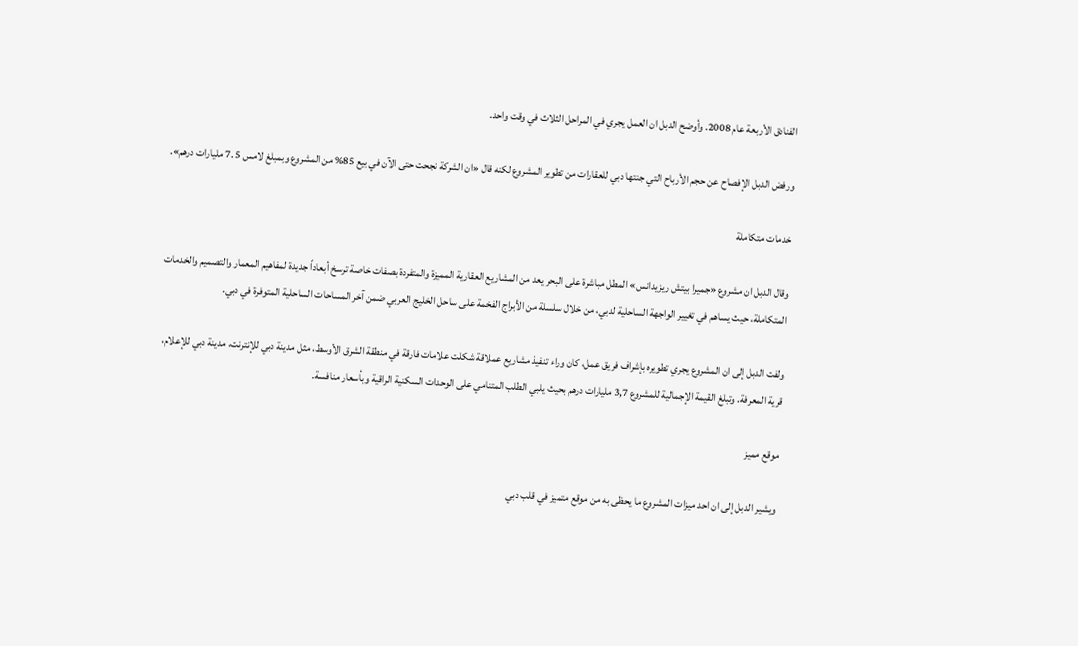الفنادق الأربعة عام 2008. وأوضح الدبل ان العمل يجري في المراحل الثلاث في وقت واحد.

ورفض الدبل الإفصاح عن حجم الأرباح التي جنتها دبي للعقارات من تطوير المشروع لكنه قال «ان الشركة نجحت حتى الآن في بيع 85% من المشروع وبمبلغ لامس 5 .7 مليارات درهم».

خدمات متكاملة

وقال الدبل ان مشروع «جميرا بيتش ريزيدانس» المطل مباشرة على البحر يعد من المشاريع العقارية المميزة والمتفردة بصفات خاصة ترسخ أبعاداً جديدة لمفاهيم المعمار والتصميم والخدمات المتكاملة، حيث يساهم في تغيير الواجهة الساحلية لدبي، من خلال سلسلة من الأبراج الفخمة على ساحل الخليج العربي ضمن آخر المساحات الساحلية المتوفرة في دبي.

ولفت الدبل إلى ان المشروع يجري تطويره بإشراف فريق عمل، كان وراء تنفيذ مشاريع عملاقة شكلت علامات فارقة في منطقة الشرق الأوسط، مثل مدينة دبي للإنترنت، مدينة دبي للإعلام، قرية المعرفة. وتبلغ القيمة الإجمالية للمشروع 3,7 مليارات درهم بحيث يلبي الطلب المتنامي على الوحدات السكنية الراقية وبأسعار منافسة.

موقع مميز

ويشير الدبل إلى ان احد ميزات المشروع ما يحظى به من موقع متميز في قلب دبي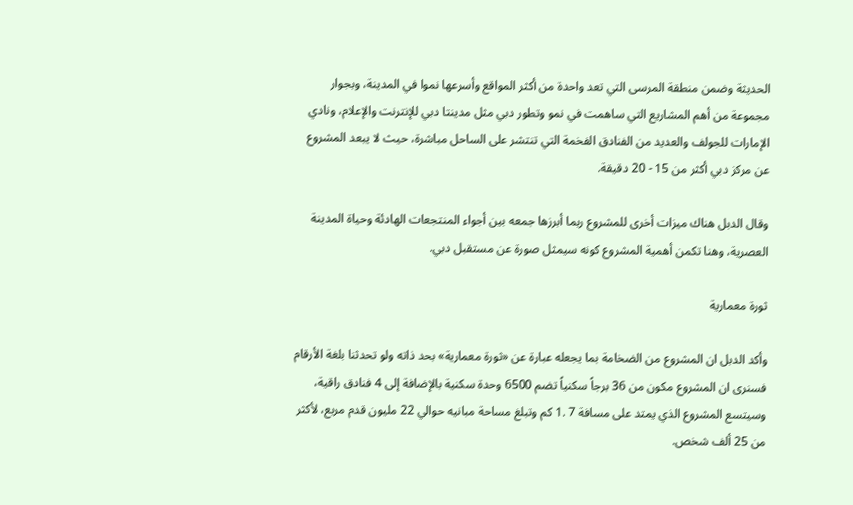الحديثة وضمن منطقة المرسى التي تعد واحدة من أكثر المواقع وأسرعها نموا في المدينة، وبجوار مجموعة من أهم المشاريع التي ساهمت في نمو وتطور دبي مثل مدينتا دبي للإنترنت والإعلام، ونادي الإمارات للجولف والعديد من الفنادق الفخمة التي تنتشر على الساحل مباشرة، حيث لا يبعد المشروع عن مركز دبي أكثر من 15 - 20 دقيقة.

وقال الدبل هناك ميزات أخرى للمشروع ربما أبرزها جمعه بين أجواء المنتجعات الهادئة وحياة المدينة العصرية، وهنا تكمن أهمية المشروع كونه سيمثل صورة عن مستقبل دبي.

ثورة معمارية

وأكد الدبل ان المشروع من الضخامة بما يجعله عبارة عن «ثورة معمارية» بحد ذاته ولو تحدثنا بلغة الأرقام فسنرى ان المشروع مكون من 36 برجاً سكنياً تضم 6500 وحدة سكنية بالإضافة إلى 4 فنادق راقية، وسيتسع المشروع الذي يمتد على مسافة 7 .1 كم وتبلغ مساحة مبانيه حوالي 22 مليون قدم مربع، لأكثر من 25 ألف شخص.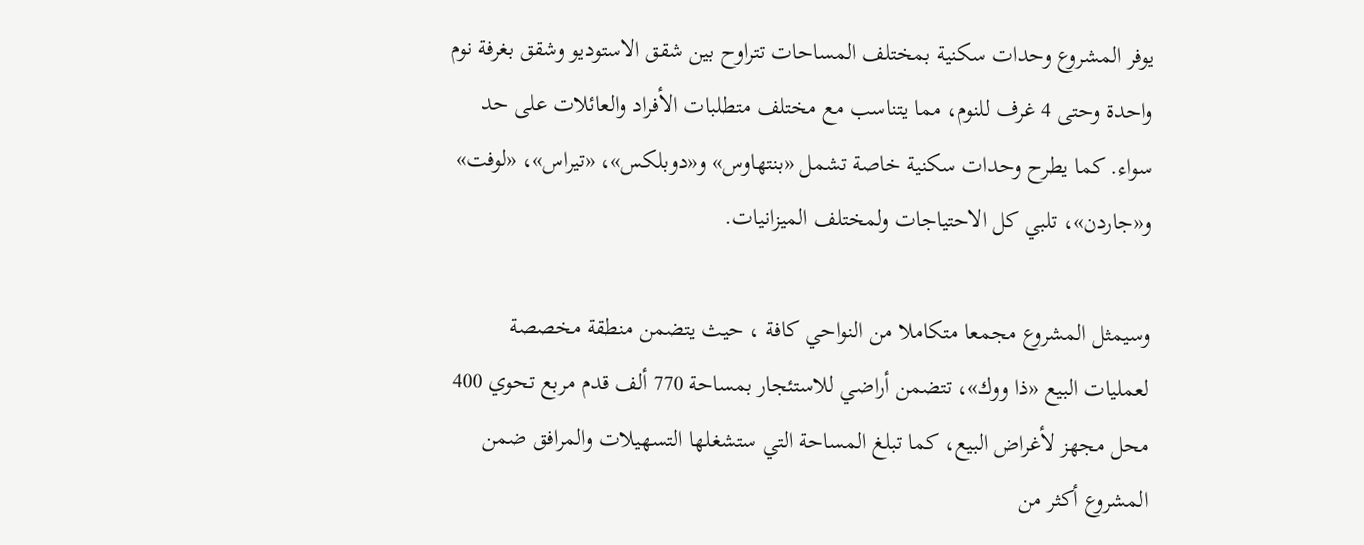يوفر المشروع وحدات سكنية بمختلف المساحات تتراوح بين شقق الاستوديو وشقق بغرفة نوم واحدة وحتى 4 غرف للنوم، مما يتناسب مع مختلف متطلبات الأفراد والعائلات على حد سواء. كما يطرح وحدات سكنية خاصة تشمل «بنتهاوس» و«دوبلكس»، «تيراس»، «لوفت» و«جاردن»، تلبي كل الاحتياجات ولمختلف الميزانيات.

وسيمثل المشروع مجمعا متكاملا من النواحي كافة ، حيث يتضمن منطقة مخصصة لعمليات البيع «ذا ووك»، تتضمن أراضي للاستئجار بمساحة 770 ألف قدم مربع تحوي 400 محل مجهز لأغراض البيع، كما تبلغ المساحة التي ستشغلها التسهيلات والمرافق ضمن المشروع أكثر من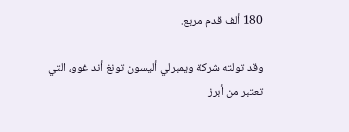180 ألف قدم مربع.

وقد تولته شركة ويمبرلي أليسون تونغ أند غوو، التي تعتبر من أبرز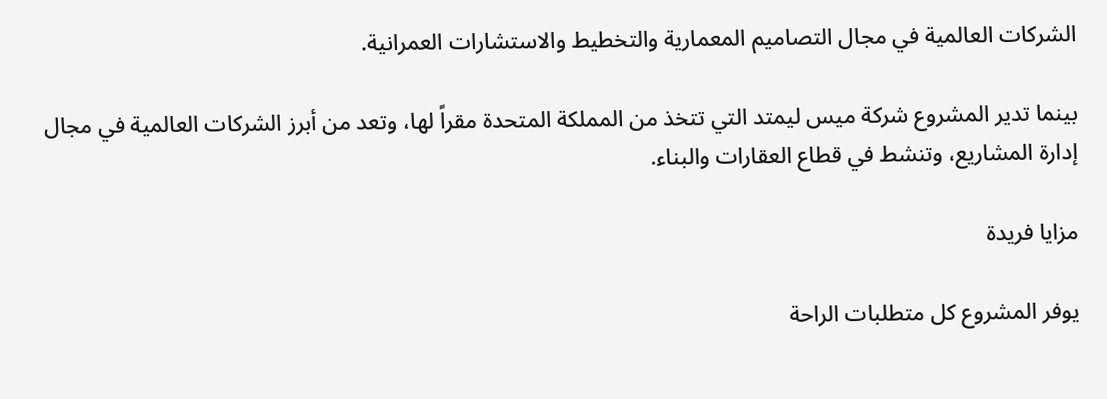الشركات العالمية في مجال التصاميم المعمارية والتخطيط والاستشارات العمرانية.

بينما تدير المشروع شركة ميس ليمتد التي تتخذ من المملكة المتحدة مقراً لها، وتعد من أبرز الشركات العالمية في مجال إدارة المشاريع، وتنشط في قطاع العقارات والبناء.

مزايا فريدة

يوفر المشروع كل متطلبات الراحة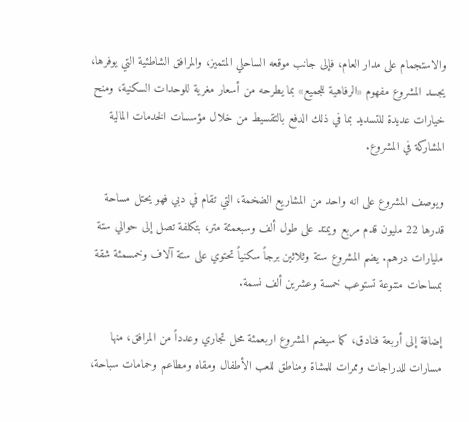والاستجمام على مدار العام، فإلى جانب موقعه الساحلي المتميز، والمرافق الشاطئية التي يوفرها، يجسد المشروع مفهوم «الرفاهية للجميع» بما يطرحه من أسعار مغرية للوحدات السكنية، ومنح خيارات عديدة للتسديد بما في ذلك الدفع بالتقسيط من خلال مؤسسات الخدمات المالية المشاركة في المشروع.

ويوصف المشروع على انه واحد من المشاريع الضخمة، التي تقام في دبي فهو يحتل مساحة قدرها 22 مليون قدم مربع ويمتد على طول ألف وسبعمئة متر، بتكلفة تصل إلى حوالي ستة مليارات درهم. يضم المشروع ستة وثلاثين برجاً سكنياً تحتوي على ستة آلاف وخمسمئة شقة بمساحات متنوعة تستوعب خمسة وعشرين ألف نسمة.

إضافة إلى أربعة فنادق، كما سيضم المشروع اربعمئة محل تجاري وعدداً من المرافق، منها مسارات للدراجات وممرات للمشاة ومناطق للعب الأطفال ومقاه ومطاعم وحمامات سباحة،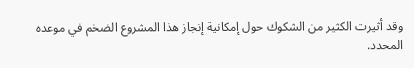وقد أثيرت الكثير من الشكوك حول إمكانية إنجاز هذا المشروع الضخم في موعده المحدد.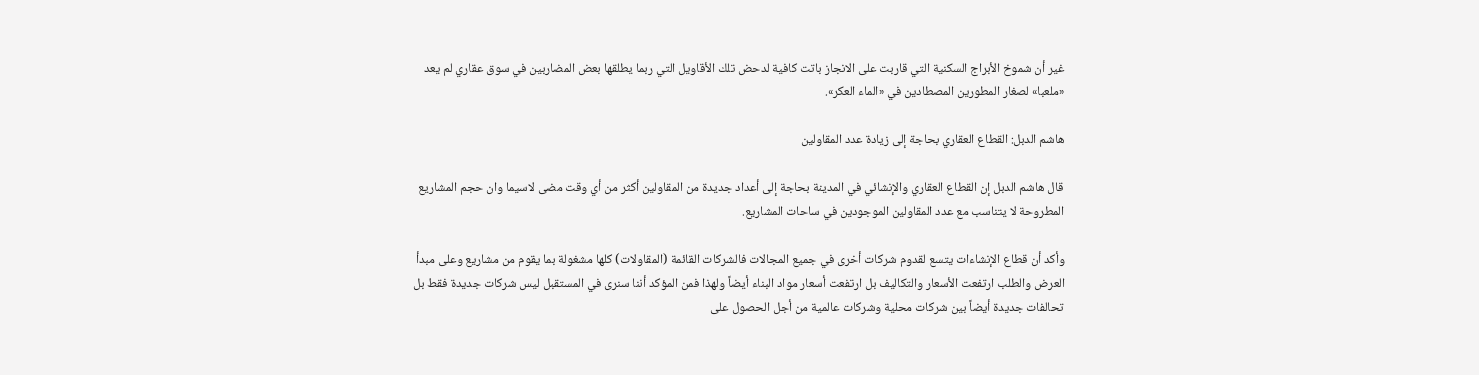غير أن شموخ الأبراج السكنية التي قاربت على الانجاز باتت كافية لدحض تلك الأقاويل التي ربما يطلقها بعض المضاربين في سوق عقاري لم يعد «ملعبا» لصغار المطورين المصطادين في «الماء العكر».

هاشم الدبل: القطاع العقاري بحاجة إلى زيادة عدد المقاولين

قال هاشم الدبل إن القطاع العقاري والإنشائي في المدينة بحاجة إلى أعداد جديدة من المقاولين أكثر من أي وقت مضى لاسيما وان حجم المشاريع المطروحة لا يتناسب مع عدد المقاولين الموجودين في ساحات المشاريع.

وأكد أن قطاع الإنشاءات يتسع لقدوم شركات أخرى في جميع المجالات فالشركات القائمة (المقاولات) كلها مشغولة بما يقوم من مشاريع وعلى مبدأ العرض والطلب ارتفعت الأسعار والتكاليف بل ارتفعت أسعار مواد البناء أيضاً ولهذا فمن المؤكد أننا سنرى في المستقبل ليس شركات جديدة فقط بل تحالفات جديدة أيضاً بين شركات محلية وشركات عالمية من أجل الحصول على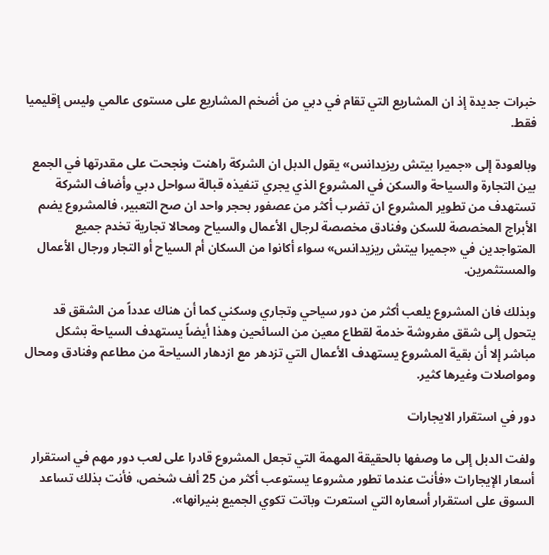خبرات جديدة إذ ان المشاريع التي تقام في دبي من أضخم المشاريع على مستوى عالمي وليس إقليميا فقط.

وبالعودة إلى «جميرا بيتش ريزيدانس» يقول الدبل ان الشركة راهنت ونجحت على مقدرتها في الجمع بين التجارة والسياحة والسكن في المشروع الذي يجري تنفيذه قبالة سواحل دبي وأضاف الشركة تستهدف من تطوير المشروع ان تضرب أكثر من عصفور بحجر واحد ان صح التعبير، فالمشروع يضم الأبراج المخصصة للسكن وفنادق مخصصة لرجال الأعمال والسياح ومحالا تجارية تخدم جميع المتواجدين في «جميرا بيتش ريزيدانس» سواء أكانوا من السكان أم السياح أو التجار ورجال الأعمال والمستثمرين.

وبذلك فان المشروع يلعب أكثر من دور سياحي وتجاري وسكني كما أن هناك عدداً من الشقق قد يتحول إلى شقق مفروشة خدمة لقطاع معين من السائحين وهذا أيضاً يستهدف السياحة بشكل مباشر إلا أن بقية المشروع يستهدف الأعمال التي تزدهر مع ازدهار السياحة من مطاعم وفنادق ومحال ومواصلات وغيرها كثير.

دور في استقرار الايجارات

ولفت الدبل إلى ما وصفها بالحقيقة المهمة التي تجعل المشروع قادرا على لعب دور مهم في استقرار أسعار الإيجارات «فأنت عندما تطور مشروعا يستوعب أكثر من 25 ألف شخص، فأنت بذلك تساعد السوق على استقرار أسعاره التي استعرت وباتت تكوي الجميع بنيرانها».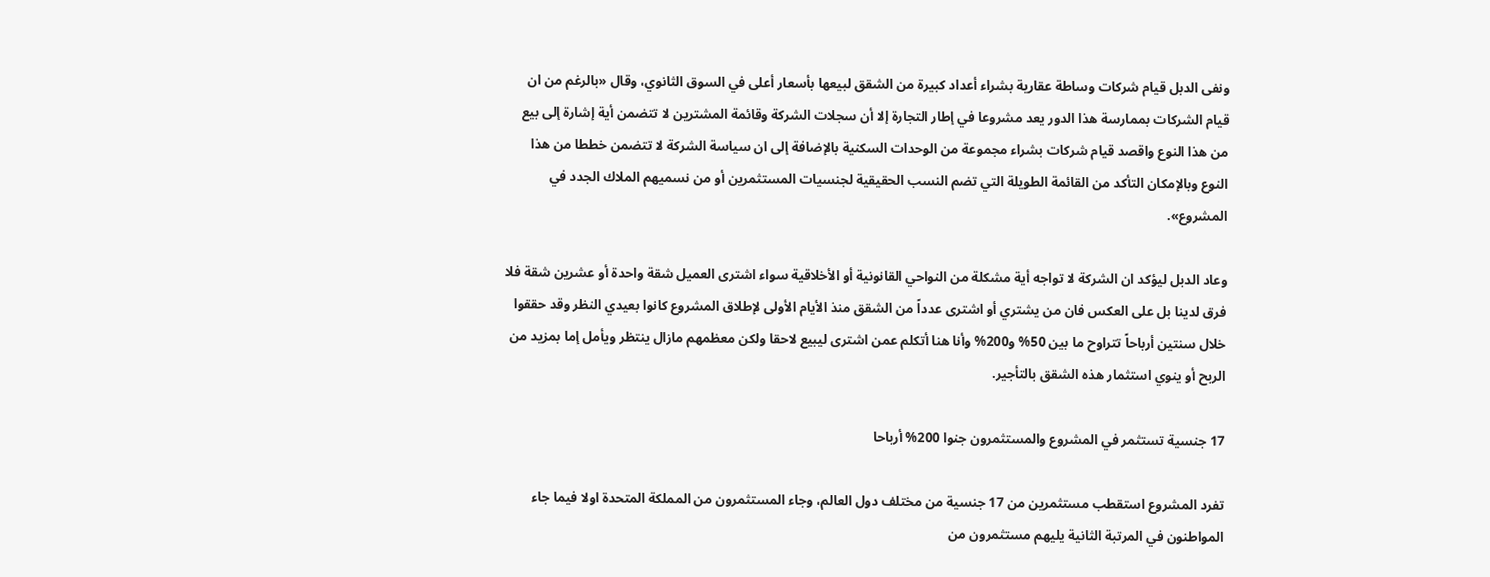ونفى الدبل قيام شركات وساطة عقارية بشراء أعداد كبيرة من الشقق لبيعها بأسعار أعلى في السوق الثانوي، وقال «بالرغم من ان قيام الشركات بممارسة هذا الدور يعد مشروعا في إطار التجارة إلا أن سجلات الشركة وقائمة المشترين لا تتضمن أية إشارة إلى بيع من هذا النوع واقصد قيام شركات بشراء مجموعة من الوحدات السكنية بالإضافة إلى ان سياسة الشركة لا تتضمن خططا من هذا النوع وبالإمكان التأكد من القائمة الطويلة التي تضم النسب الحقيقية لجنسيات المستثمرين أو من نسميهم الملاك الجدد في المشروع».

وعاد الدبل ليؤكد ان الشركة لا تواجه أية مشكلة من النواحي القانونية أو الأخلاقية سواء اشترى العميل شقة واحدة أو عشرين شقة فلا فرق لدينا بل على العكس فان من يشتري أو اشترى عدداً من الشقق منذ الأيام الأولى لإطلاق المشروع كانوا بعيدي النظر وقد حققوا خلال سنتين أرباحاً تتراوح ما بين 50% و200% وأنا هنا أتكلم عمن اشترى ليبيع لاحقا ولكن معظمهم مازال ينتظر ويأمل إما بمزيد من الربح أو ينوي استثمار هذه الشقق بالتأجير.

17 جنسية تستثمر في المشروع والمستثمرون جنوا 200% أرباحا

تفرد المشروع استقطب مستثمرين من 17 جنسية من مختلف دول العالم، وجاء المستثمرون من المملكة المتحدة اولا فيما جاء المواطنون في المرتبة الثانية يليهم مستثمرون من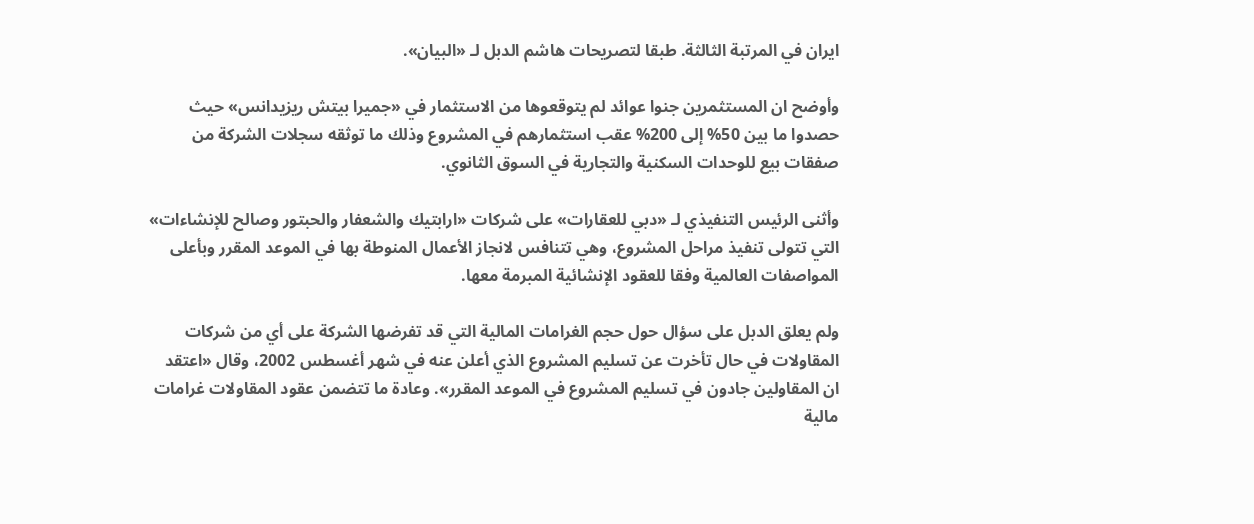ايران في المرتبة الثالثة. طبقا لتصريحات هاشم الدبل لـ «البيان».

وأوضح ان المستثمرين جنوا عوائد لم يتوقعوها من الاستثمار في «جميرا بيتش ريزيدانس» حيث حصدوا ما بين 50% إلى 200% عقب استثمارهم في المشروع وذلك ما توثقه سجلات الشركة من صفقات بيع للوحدات السكنية والتجارية في السوق الثانوي.

وأثنى الرئيس التنفيذي لـ «دبي للعقارات» على شركات «ارابتيك والشعفار والحبتور وصالح للإنشاءات» التي تتولى تنفيذ مراحل المشروع، وهي تتنافس لانجاز الأعمال المنوطة بها في الموعد المقرر وبأعلى المواصفات العالمية وفقا للعقود الإنشائية المبرمة معها.

ولم يعلق الدبل على سؤال حول حجم الغرامات المالية التي قد تفرضها الشركة على أي من شركات المقاولات في حال تأخرت عن تسليم المشروع الذي أعلن عنه في شهر أغسطس 2002، وقال «اعتقد ان المقاولين جادون في تسليم المشروع في الموعد المقرر». وعادة ما تتضمن عقود المقاولات غرامات مالية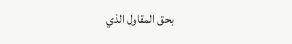بحق المقاول الذي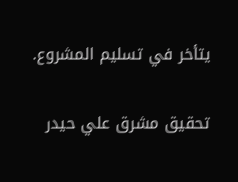يتأخر في تسليم المشروع.

تحقيق مشرق علي حيدر